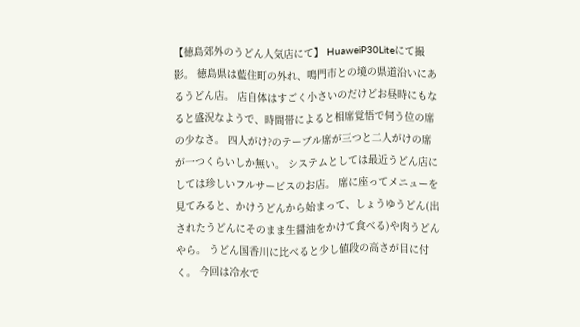【徳島郊外のうどん人気店にて】 HuaweiP30Liteにて撮影。 徳島県は藍住町の外れ、鳴門市との境の県道沿いにあるうどん店。 店自体はすごく小さいのだけどお昼時にもなると盛況なようで、時間帯によると相席覚悟で伺う位の席の少なさ。 四人がけ?のテーブル席が三つと二人がけの席が一つくらいしか無い。 システムとしては最近うどん店にしては珍しいフルサービスのお店。 席に座ってメニューを見てみると、かけうどんから始まって、しょうゆうどん(出されたうどんにそのまま生醤油をかけて食べる)や肉うどんやら。 うどん国香川に比べると少し値段の高さが目に付く。 今回は冷水で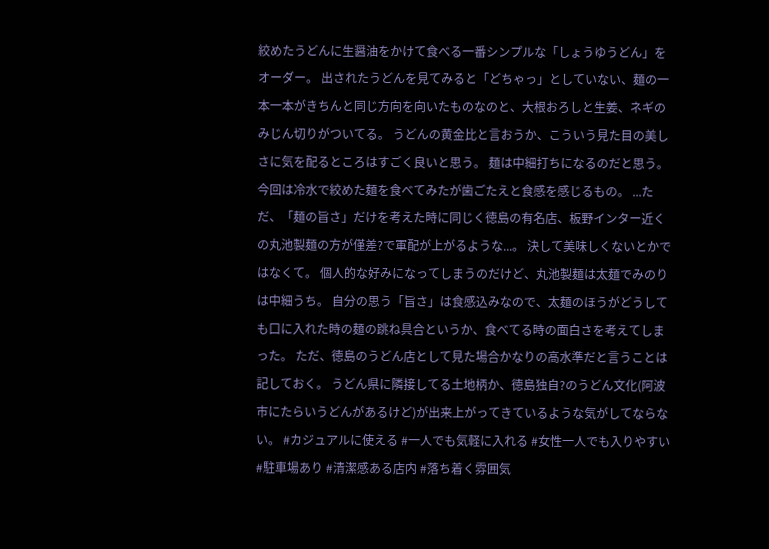絞めたうどんに生醤油をかけて食べる一番シンプルな「しょうゆうどん」をオーダー。 出されたうどんを見てみると「どちゃっ」としていない、麺の一本一本がきちんと同じ方向を向いたものなのと、大根おろしと生姜、ネギのみじん切りがついてる。 うどんの黄金比と言おうか、こういう見た目の美しさに気を配るところはすごく良いと思う。 麺は中細打ちになるのだと思う。 今回は冷水で絞めた麺を食べてみたが歯ごたえと食感を感じるもの。 ...ただ、「麺の旨さ」だけを考えた時に同じく徳島の有名店、板野インター近くの丸池製麺の方が僅差?で軍配が上がるような...。 決して美味しくないとかではなくて。 個人的な好みになってしまうのだけど、丸池製麺は太麺でみのりは中細うち。 自分の思う「旨さ」は食感込みなので、太麺のほうがどうしても口に入れた時の麺の跳ね具合というか、食べてる時の面白さを考えてしまった。 ただ、徳島のうどん店として見た場合かなりの高水準だと言うことは記しておく。 うどん県に隣接してる土地柄か、徳島独自?のうどん文化(阿波市にたらいうどんがあるけど)が出来上がってきているような気がしてならない。 #カジュアルに使える #一人でも気軽に入れる #女性一人でも入りやすい #駐車場あり #清潔感ある店内 #落ち着く雰囲気